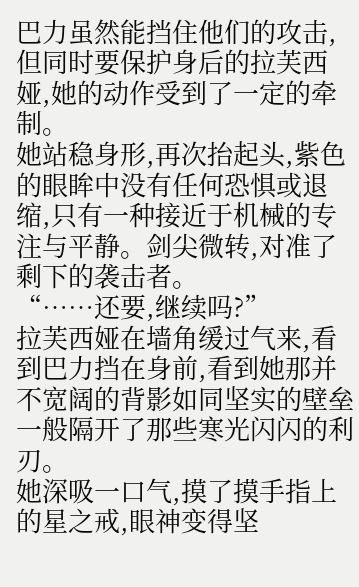巴力虽然能挡住他们的攻击,但同时要保护身后的拉芙西娅,她的动作受到了一定的牵制。
她站稳身形,再次抬起头,紫色的眼眸中没有任何恐惧或退缩,只有一种接近于机械的专注与平静。剑尖微转,对准了剩下的袭击者。
“……还要,继续吗?”
拉芙西娅在墙角缓过气来,看到巴力挡在身前,看到她那并不宽阔的背影如同坚实的壁垒一般隔开了那些寒光闪闪的利刃。
她深吸一口气,摸了摸手指上的星之戒,眼神变得坚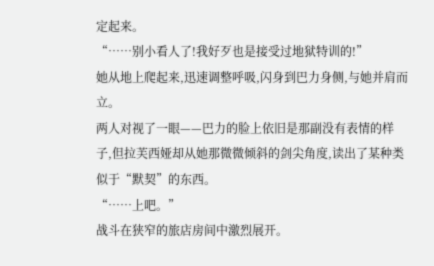定起来。
“……别小看人了!我好歹也是接受过地狱特训的!”
她从地上爬起来,迅速调整呼吸,闪身到巴力身侧,与她并肩而立。
两人对视了一眼——巴力的脸上依旧是那副没有表情的样子,但拉芙西娅却从她那微微倾斜的剑尖角度,读出了某种类似于“默契”的东西。
“……上吧。”
战斗在狭窄的旅店房间中激烈展开。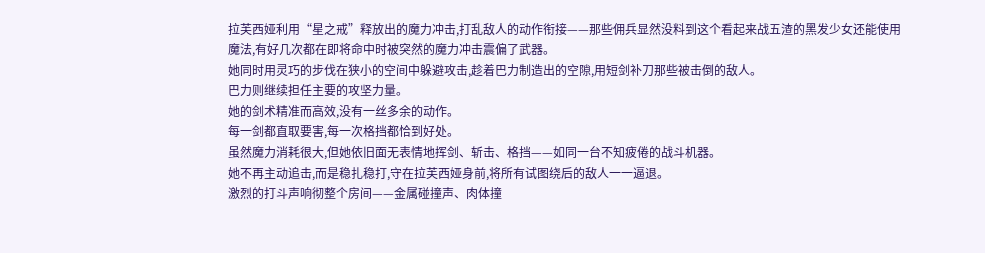拉芙西娅利用“星之戒”释放出的魔力冲击,打乱敌人的动作衔接——那些佣兵显然没料到这个看起来战五渣的黑发少女还能使用魔法,有好几次都在即将命中时被突然的魔力冲击震偏了武器。
她同时用灵巧的步伐在狭小的空间中躲避攻击,趁着巴力制造出的空隙,用短剑补刀那些被击倒的敌人。
巴力则继续担任主要的攻坚力量。
她的剑术精准而高效,没有一丝多余的动作。
每一剑都直取要害,每一次格挡都恰到好处。
虽然魔力消耗很大,但她依旧面无表情地挥剑、斩击、格挡——如同一台不知疲倦的战斗机器。
她不再主动追击,而是稳扎稳打,守在拉芙西娅身前,将所有试图绕后的敌人一一逼退。
激烈的打斗声响彻整个房间——金属碰撞声、肉体撞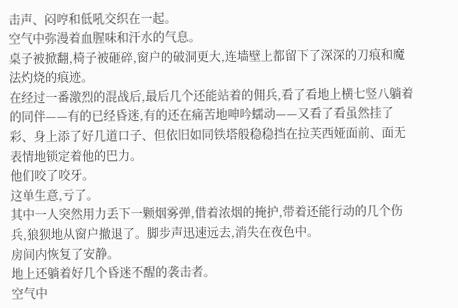击声、闷哼和低吼交织在一起。
空气中弥漫着血腥味和汗水的气息。
桌子被掀翻,椅子被砸碎,窗户的破洞更大,连墙壁上都留下了深深的刀痕和魔法灼烧的痕迹。
在经过一番激烈的混战后,最后几个还能站着的佣兵,看了看地上横七竖八躺着的同伴——有的已经昏迷,有的还在痛苦地呻吟蠕动——又看了看虽然挂了彩、身上添了好几道口子、但依旧如同铁塔般稳稳挡在拉芙西娅面前、面无表情地锁定着他的巴力。
他们咬了咬牙。
这单生意,亏了。
其中一人突然用力丢下一颗烟雾弹,借着浓烟的掩护,带着还能行动的几个伤兵,狼狈地从窗户撤退了。脚步声迅速远去,消失在夜色中。
房间内恢复了安静。
地上还躺着好几个昏迷不醒的袭击者。
空气中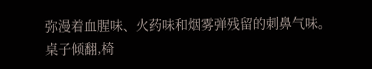弥漫着血腥味、火药味和烟雾弹残留的刺鼻气味。
桌子倾翻,椅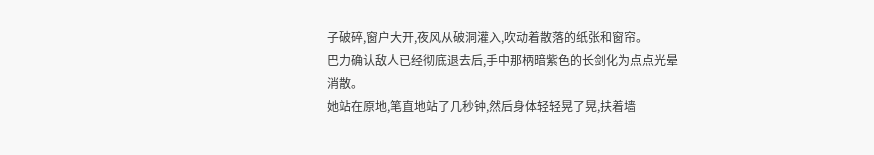子破碎,窗户大开,夜风从破洞灌入,吹动着散落的纸张和窗帘。
巴力确认敌人已经彻底退去后,手中那柄暗紫色的长剑化为点点光晕消散。
她站在原地,笔直地站了几秒钟,然后身体轻轻晃了晃,扶着墙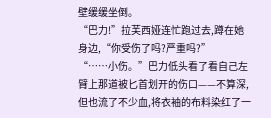壁缓缓坐倒。
“巴力!”拉芙西娅连忙跑过去,蹲在她身边,“你受伤了吗?严重吗?”
“……小伤。”巴力低头看了看自己左臂上那道被匕首划开的伤口——不算深,但也流了不少血,将衣袖的布料染红了一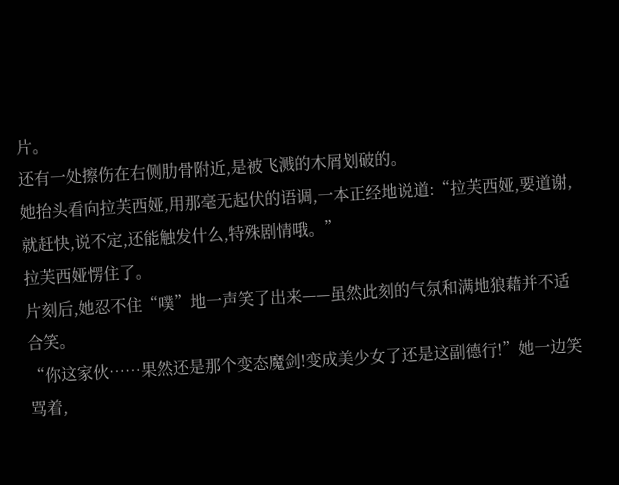片。
还有一处擦伤在右侧肋骨附近,是被飞溅的木屑划破的。
她抬头看向拉芙西娅,用那毫无起伏的语调,一本正经地说道:“拉芙西娅,要道谢,就赶快,说不定,还能触发什么,特殊剧情哦。”
拉芙西娅愣住了。
片刻后,她忍不住“噗”地一声笑了出来——虽然此刻的气氛和满地狼藉并不适合笑。
“你这家伙……果然还是那个变态魔剑!变成美少女了还是这副德行!”她一边笑骂着,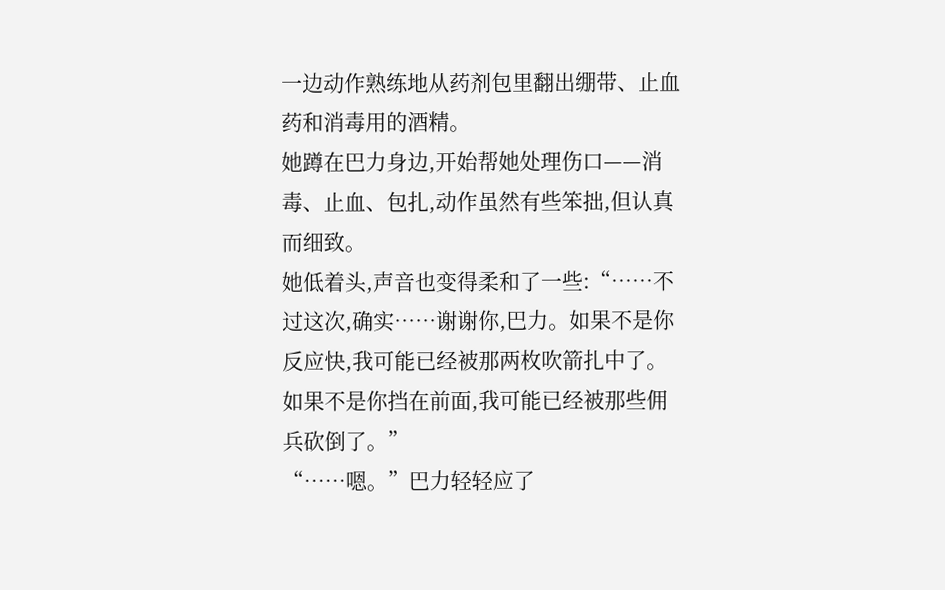一边动作熟练地从药剂包里翻出绷带、止血药和消毒用的酒精。
她蹲在巴力身边,开始帮她处理伤口——消毒、止血、包扎,动作虽然有些笨拙,但认真而细致。
她低着头,声音也变得柔和了一些:“……不过这次,确实……谢谢你,巴力。如果不是你反应快,我可能已经被那两枚吹箭扎中了。如果不是你挡在前面,我可能已经被那些佣兵砍倒了。”
“……嗯。”巴力轻轻应了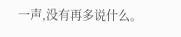一声,没有再多说什么。